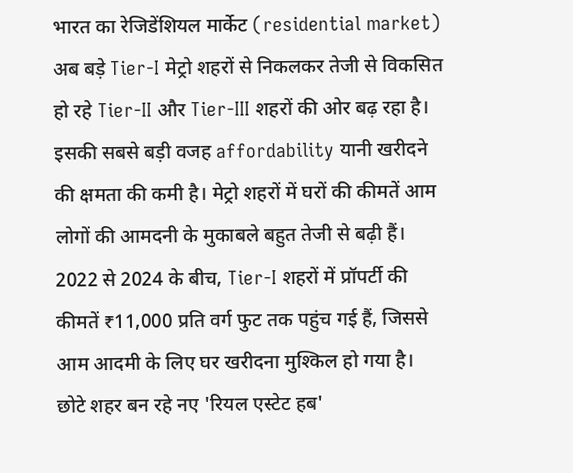भारत का रेजिडेंशियल मार्केट (residential market) अब बड़े Tier-I मेट्रो शहरों से निकलकर तेजी से विकसित हो रहे Tier-II और Tier-III शहरों की ओर बढ़ रहा है। इसकी सबसे बड़ी वजह affordability यानी खरीदने की क्षमता की कमी है। मेट्रो शहरों में घरों की कीमतें आम लोगों की आमदनी के मुकाबले बहुत तेजी से बढ़ी हैं। 2022 से 2024 के बीच, Tier-I शहरों में प्रॉपर्टी की कीमतें ₹11,000 प्रति वर्ग फुट तक पहुंच गई हैं, जिससे आम आदमी के लिए घर खरीदना मुश्किल हो गया है।
छोटे शहर बन रहे नए 'रियल एस्टेट हब'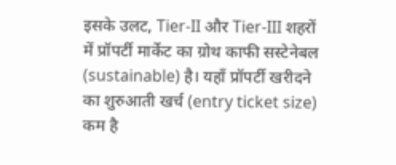इसके उलट, Tier-II और Tier-III शहरों में प्रॉपर्टी मार्केट का ग्रोथ काफी सस्टेनेबल (sustainable) है। यहाँ प्रॉपर्टी खरीदने का शुरुआती खर्च (entry ticket size) कम है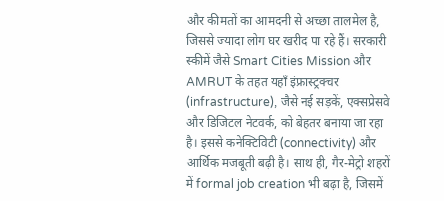और कीमतों का आमदनी से अच्छा तालमेल है, जिससे ज्यादा लोग घर खरीद पा रहे हैं। सरकारी स्कीमें जैसे Smart Cities Mission और AMRUT के तहत यहाँ इंफ्रास्ट्रक्चर (infrastructure), जैसे नई सड़कें, एक्सप्रेसवे और डिजिटल नेटवर्क, को बेहतर बनाया जा रहा है। इससे कनेक्टिविटी (connectivity) और आर्थिक मजबूती बढ़ी है। साथ ही, गैर-मेट्रो शहरों में formal job creation भी बढ़ा है, जिसमें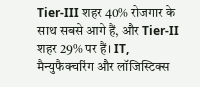Tier-III शहर 40% रोजगार के साथ सबसे आगे हैं, और Tier-II शहर 29% पर हैं। IT, मैन्युफैक्चरिंग और लॉजिस्टिक्स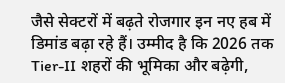जैसे सेक्टरों में बढ़ते रोजगार इन नए हब में डिमांड बढ़ा रहे हैं। उम्मीद है कि 2026 तक Tier-II शहरों की भूमिका और बढ़ेगी,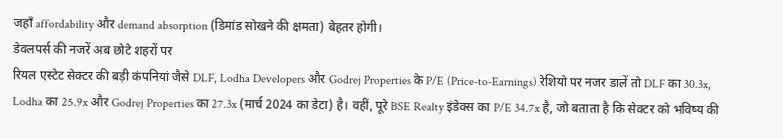जहाँ affordability और demand absorption (डिमांड सोखने की क्षमता) बेहतर होगी।
डेवलपर्स की नजरें अब छोटे शहरों पर
रियल एस्टेट सेक्टर की बड़ी कंपनियां जैसे DLF, Lodha Developers और Godrej Properties के P/E (Price-to-Earnings) रेशियो पर नजर डालें तो DLF का 30.3x, Lodha का 25.9x और Godrej Properties का 27.3x (मार्च 2024 का डेटा) है। वहीं, पूरे BSE Realty इंडेक्स का P/E 34.7x है, जो बताता है कि सेक्टर को भविष्य की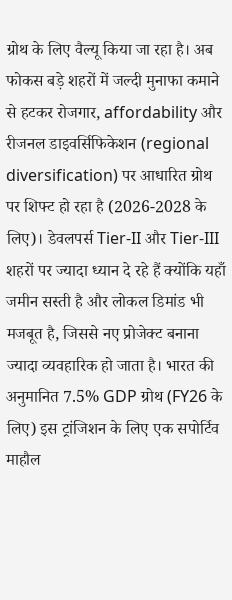ग्रोथ के लिए वैल्यू किया जा रहा है। अब फोकस बड़े शहरों में जल्दी मुनाफा कमाने से हटकर रोजगार, affordability और रीजनल डाइवर्सिफिकेशन (regional diversification) पर आधारित ग्रोथ पर शिफ्ट हो रहा है (2026-2028 के लिए)। डेवलपर्स Tier-II और Tier-III शहरों पर ज्यादा ध्यान दे रहे हैं क्योंकि यहाँ जमीन सस्ती है और लोकल डिमांड भी मजबूत है, जिससे नए प्रोजेक्ट बनाना ज्यादा व्यवहारिक हो जाता है। भारत की अनुमानित 7.5% GDP ग्रोथ (FY26 के लिए) इस ट्रांजिशन के लिए एक सपोर्टिव माहौल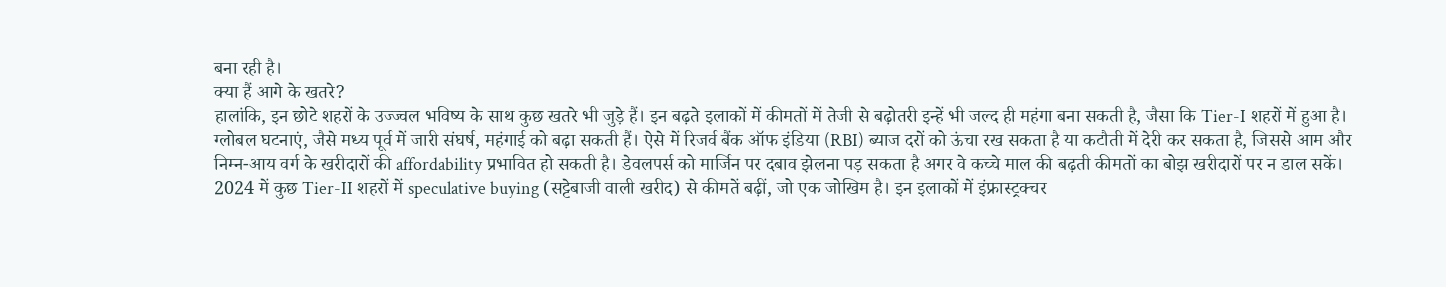बना रही है।
क्या हैं आगे के खतरे?
हालांकि, इन छोटे शहरों के उज्ज्वल भविष्य के साथ कुछ खतरे भी जुड़े हैं। इन बढ़ते इलाकों में कीमतों में तेजी से बढ़ोतरी इन्हें भी जल्द ही महंगा बना सकती है, जैसा कि Tier-I शहरों में हुआ है। ग्लोबल घटनाएं, जैसे मध्य पूर्व में जारी संघर्ष, महंगाई को बढ़ा सकती हैं। ऐसे में रिजर्व बैंक ऑफ इंडिया (RBI) ब्याज दरों को ऊंचा रख सकता है या कटौती में देरी कर सकता है, जिससे आम और निम्न-आय वर्ग के खरीदारों की affordability प्रभावित हो सकती है। डेवलपर्स को मार्जिन पर दबाव झेलना पड़ सकता है अगर वे कच्चे माल की बढ़ती कीमतों का बोझ खरीदारों पर न डाल सकें। 2024 में कुछ Tier-II शहरों में speculative buying (सट्टेबाजी वाली खरीद) से कीमतें बढ़ीं, जो एक जोखिम है। इन इलाकों में इंफ्रास्ट्रक्चर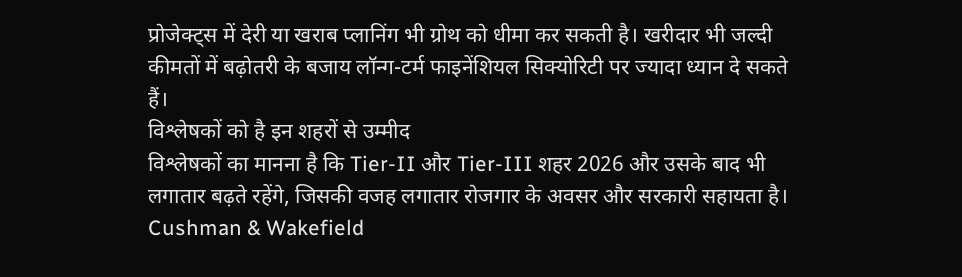प्रोजेक्ट्स में देरी या खराब प्लानिंग भी ग्रोथ को धीमा कर सकती है। खरीदार भी जल्दी कीमतों में बढ़ोतरी के बजाय लॉन्ग-टर्म फाइनेंशियल सिक्योरिटी पर ज्यादा ध्यान दे सकते हैं।
विश्लेषकों को है इन शहरों से उम्मीद
विश्लेषकों का मानना है कि Tier-II और Tier-III शहर 2026 और उसके बाद भी लगातार बढ़ते रहेंगे, जिसकी वजह लगातार रोजगार के अवसर और सरकारी सहायता है। Cushman & Wakefield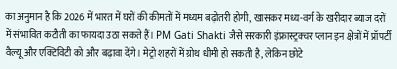का अनुमान है कि 2026 में भारत में घरों की कीमतों में मध्यम बढ़ोतरी होगी, खासकर मध्य-वर्ग के खरीदार ब्याज दरों में संभावित कटौती का फायदा उठा सकते हैं। PM Gati Shakti जैसे सरकारी इंफ्रास्ट्रक्चर प्लान इन क्षेत्रों में प्रॉपर्टी वैल्यू और एक्टिविटी को और बढ़ावा देंगे। मेट्रो शहरों में ग्रोथ धीमी हो सकती है, लेकिन छोटे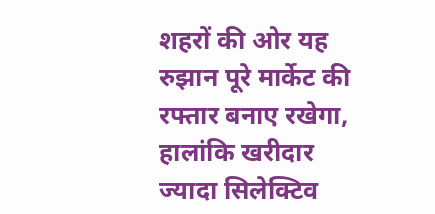शहरों की ओर यह रुझान पूरे मार्केट की रफ्तार बनाए रखेगा, हालांकि खरीदार ज्यादा सिलेक्टिव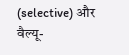(selective) और वैल्यू-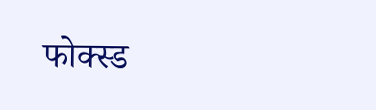फोक्स्ड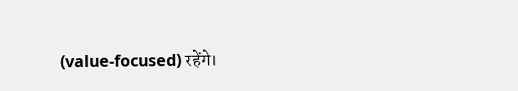(value-focused) रहेंगे।